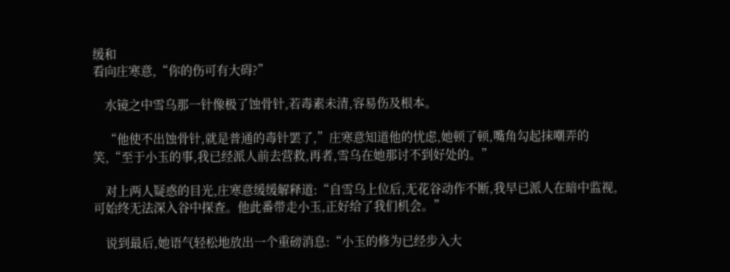缓和
看向庄寒意,“你的伤可有大碍?”

    水镜之中雪乌那一针像极了蚀骨针,若毒素未清,容易伤及根本。

    “他使不出蚀骨针,就是普通的毒针罢了,”庄寒意知道他的忧虑,她顿了顿,嘴角勾起抹嘲弄的笑,“至于小玉的事,我已经派人前去营救,再者,雪乌在她那讨不到好处的。”

    对上两人疑惑的目光,庄寒意缓缓解释道:“自雪乌上位后,无花谷动作不断,我早已派人在暗中监视,可始终无法深入谷中探查。他此番带走小玉,正好给了我们机会。”

    说到最后,她语气轻松地放出一个重磅消息:“小玉的修为已经步入大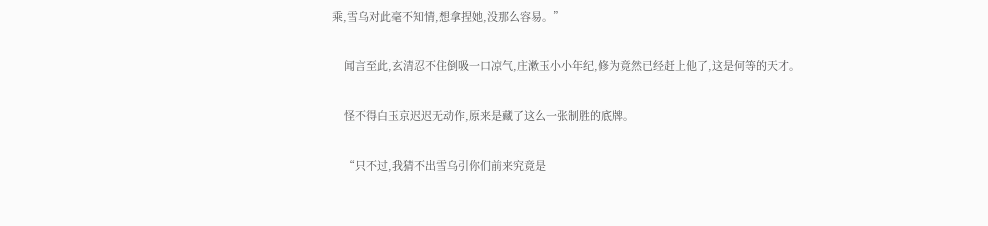乘,雪乌对此毫不知情,想拿捏她,没那么容易。”

    闻言至此,玄清忍不住倒吸一口凉气,庄漱玉小小年纪,修为竟然已经赶上他了,这是何等的天才。

    怪不得白玉京迟迟无动作,原来是藏了这么一张制胜的底牌。

    “只不过,我猜不出雪乌引你们前来究竟是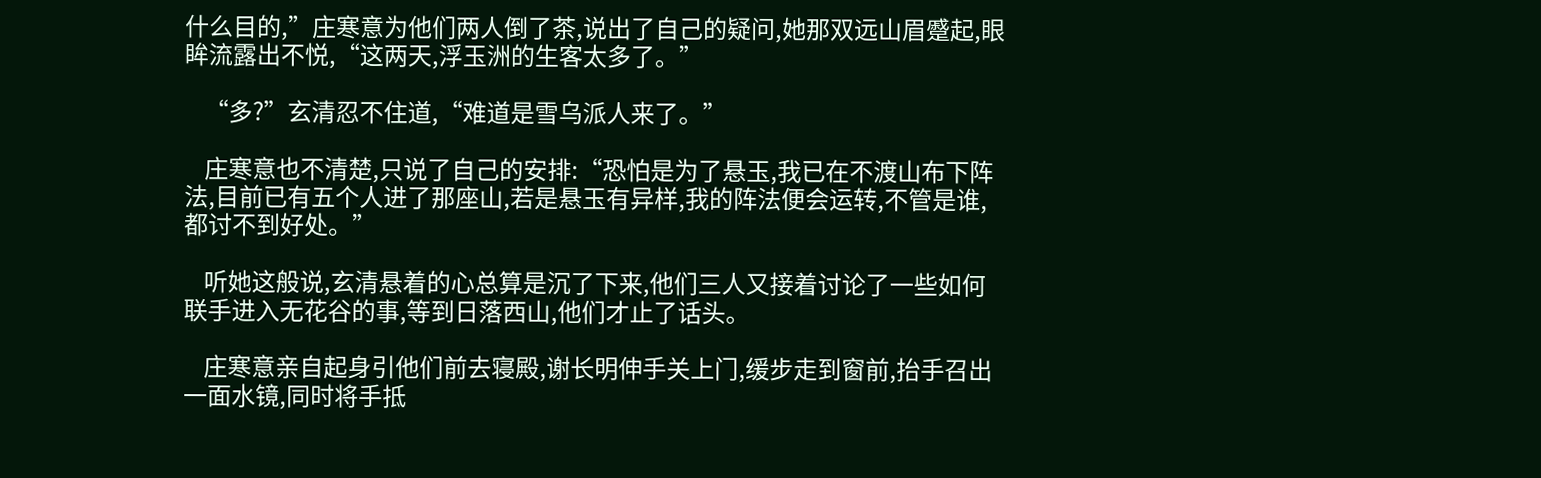什么目的,”庄寒意为他们两人倒了茶,说出了自己的疑问,她那双远山眉蹙起,眼眸流露出不悦,“这两天,浮玉洲的生客太多了。”

    “多?”玄清忍不住道,“难道是雪乌派人来了。”

    庄寒意也不清楚,只说了自己的安排:“恐怕是为了悬玉,我已在不渡山布下阵法,目前已有五个人进了那座山,若是悬玉有异样,我的阵法便会运转,不管是谁,都讨不到好处。”

    听她这般说,玄清悬着的心总算是沉了下来,他们三人又接着讨论了一些如何联手进入无花谷的事,等到日落西山,他们才止了话头。

    庄寒意亲自起身引他们前去寝殿,谢长明伸手关上门,缓步走到窗前,抬手召出一面水镜,同时将手抵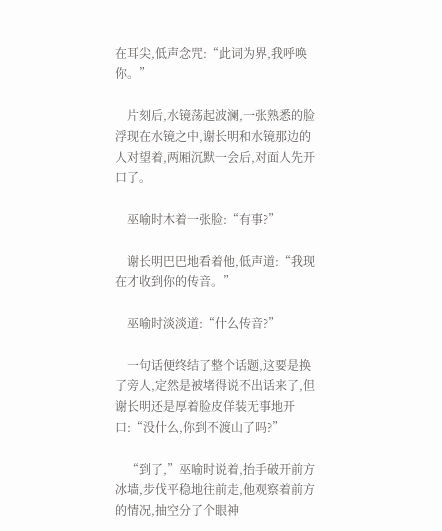在耳尖,低声念咒:“此词为界,我呼唤你。”

    片刻后,水镜荡起波澜,一张熟悉的脸浮现在水镜之中,谢长明和水镜那边的人对望着,两厢沉默一会后,对面人先开口了。

    巫喻时木着一张脸:“有事?”

    谢长明巴巴地看着他,低声道:“我现在才收到你的传音。”

    巫喻时淡淡道:“什么传音?”

    一句话便终结了整个话题,这要是换了旁人,定然是被堵得说不出话来了,但谢长明还是厚着脸皮佯装无事地开口:“没什么,你到不渡山了吗?”

    “到了,”巫喻时说着,抬手破开前方冰墙,步伐平稳地往前走,他观察着前方的情况,抽空分了个眼神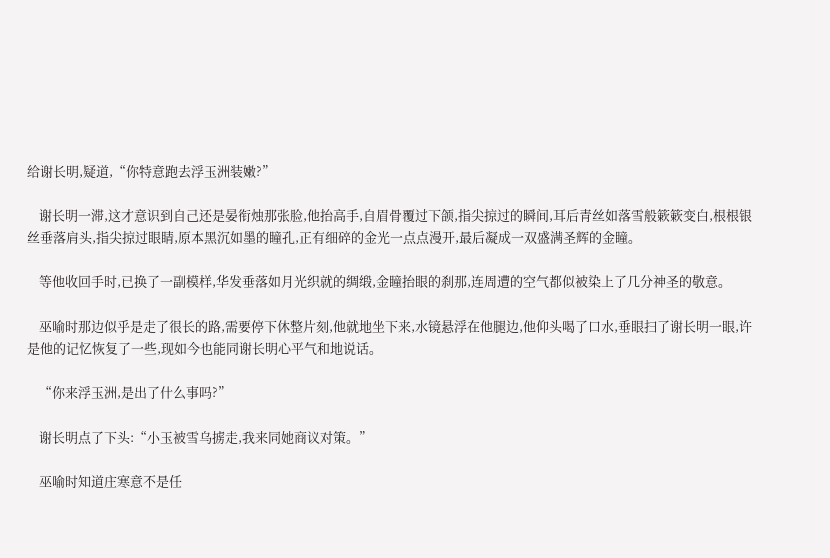给谢长明,疑道,“你特意跑去浮玉洲装嫩?”

    谢长明一滞,这才意识到自己还是晏衔烛那张脸,他抬高手,自眉骨覆过下颌,指尖掠过的瞬间,耳后青丝如落雪般簌簌变白,根根银丝垂落肩头,指尖掠过眼睛,原本黑沉如墨的瞳孔,正有细碎的金光一点点漫开,最后凝成一双盛满圣辉的金瞳。

    等他收回手时,已换了一副模样,华发垂落如月光织就的绸缎,金瞳抬眼的刹那,连周遭的空气都似被染上了几分神圣的敬意。

    巫喻时那边似乎是走了很长的路,需要停下休整片刻,他就地坐下来,水镜悬浮在他腿边,他仰头喝了口水,垂眼扫了谢长明一眼,许是他的记忆恢复了一些,现如今也能同谢长明心平气和地说话。

    “你来浮玉洲,是出了什么事吗?”

    谢长明点了下头:“小玉被雪乌掳走,我来同她商议对策。”

    巫喻时知道庄寒意不是任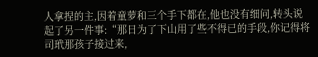人拿捏的主,因着童萝和三个手下都在,他也没有细问,转头说起了另一件事:“那日为了下山用了些不得已的手段,你记得将司玳那孩子接过来,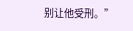别让他受刑。”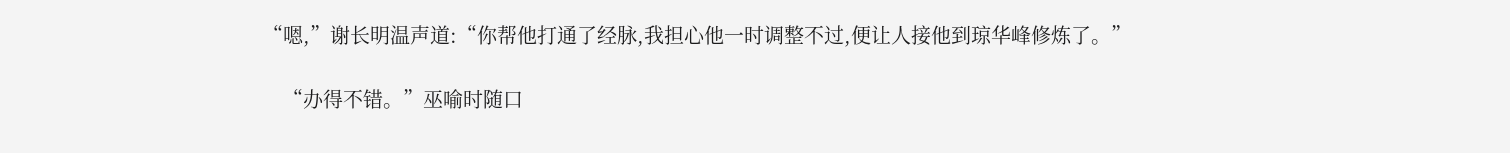“嗯,”谢长明温声道:“你帮他打通了经脉,我担心他一时调整不过,便让人接他到琼华峰修炼了。”

    “办得不错。”巫喻时随口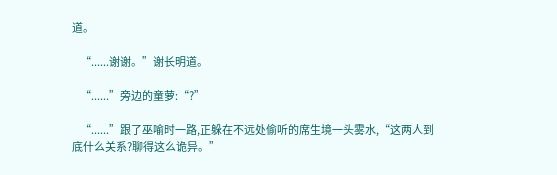道。

    “......谢谢。”谢长明道。

    “......”旁边的童萝:“?”

    “......”跟了巫喻时一路,正躲在不远处偷听的席生境一头雾水,“这两人到底什么关系?聊得这么诡异。”